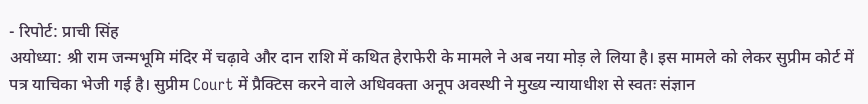- रिपोर्ट: प्राची सिंह
अयोध्या: श्री राम जन्मभूमि मंदिर में चढ़ावे और दान राशि में कथित हेराफेरी के मामले ने अब नया मोड़ ले लिया है। इस मामले को लेकर सुप्रीम कोर्ट में पत्र याचिका भेजी गई है। सुप्रीम Court में प्रैक्टिस करने वाले अधिवक्ता अनूप अवस्थी ने मुख्य न्यायाधीश से स्वतः संज्ञान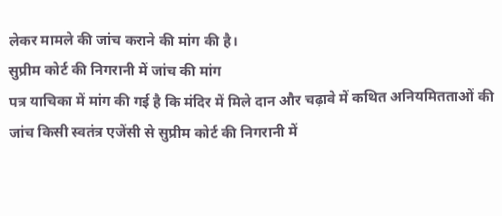लेकर मामले की जांच कराने की मांग की है।
सुप्रीम कोर्ट की निगरानी में जांच की मांग
पत्र याचिका में मांग की गई है कि मंदिर में मिले दान और चढ़ावे में कथित अनियमितताओं की जांच किसी स्वतंत्र एजेंसी से सुप्रीम कोर्ट की निगरानी में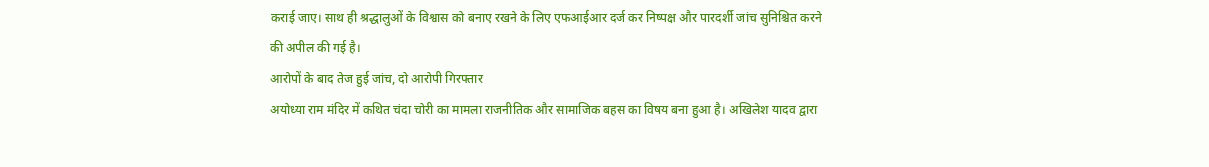कराई जाए। साथ ही श्रद्धालुओं के विश्वास को बनाए रखने के लिए एफआईआर दर्ज कर निष्पक्ष और पारदर्शी जांच सुनिश्चित करने की अपील की गई है।
आरोपों के बाद तेज हुई जांच, दो आरोपी गिरफ्तार
अयोध्या राम मंदिर में कथित चंदा चोरी का मामला राजनीतिक और सामाजिक बहस का विषय बना हुआ है। अखिलेश यादव द्वारा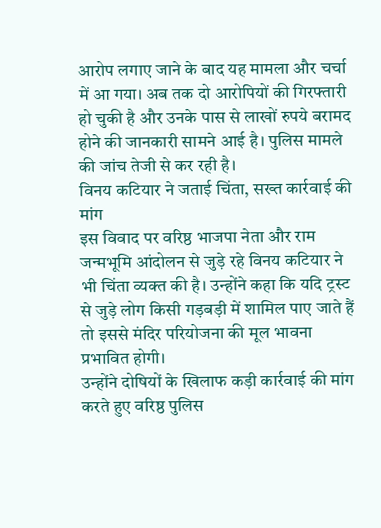आरोप लगाए जाने के बाद यह मामला और चर्चा में आ गया। अब तक दो आरोपियों की गिरफ्तारी हो चुकी है और उनके पास से लाखों रुपये बरामद होने की जानकारी सामने आई है। पुलिस मामले की जांच तेजी से कर रही है।
विनय कटियार ने जताई चिंता, सख्त कार्रवाई की मांग
इस विवाद पर वरिष्ठ भाजपा नेता और राम जन्मभूमि आंदोलन से जुड़े रहे विनय कटियार ने भी चिंता व्यक्त की है। उन्होंने कहा कि यदि ट्रस्ट से जुड़े लोग किसी गड़बड़ी में शामिल पाए जाते हैं तो इससे मंदिर परियोजना की मूल भावना प्रभावित होगी।
उन्होंने दोषियों के खिलाफ कड़ी कार्रवाई की मांग करते हुए वरिष्ठ पुलिस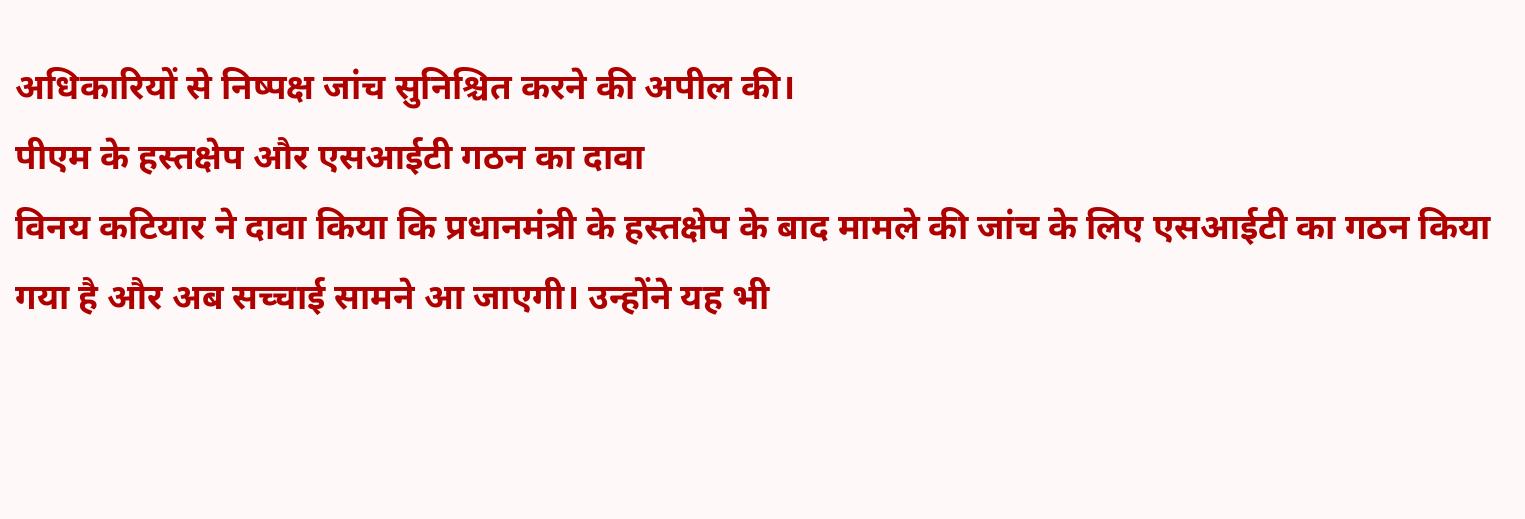अधिकारियों से निष्पक्ष जांच सुनिश्चित करने की अपील की।
पीएम के हस्तक्षेप और एसआईटी गठन का दावा
विनय कटियार ने दावा किया कि प्रधानमंत्री के हस्तक्षेप के बाद मामले की जांच के लिए एसआईटी का गठन किया गया है और अब सच्चाई सामने आ जाएगी। उन्होंने यह भी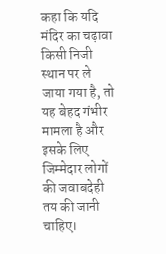कहा कि यदि मंदिर का चढ़ावा किसी निजी स्थान पर ले जाया गया है, तो यह बेहद गंभीर मामला है और इसके लिए जिम्मेदार लोगों की जवाबदेही तय की जानी चाहिए।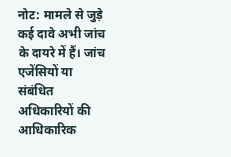नोट: मामले से जुड़े कई दावे अभी जांच के दायरे में हैं। जांच एजेंसियों या संबंधित अधिकारियों की आधिकारिक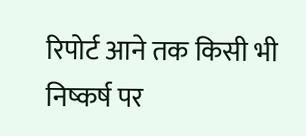रिपोर्ट आने तक किसी भी निष्कर्ष पर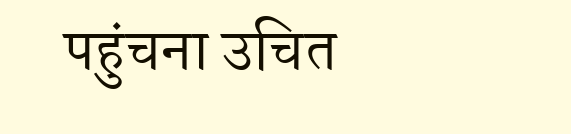पहुंचना उचित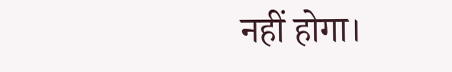नहीं होगा।